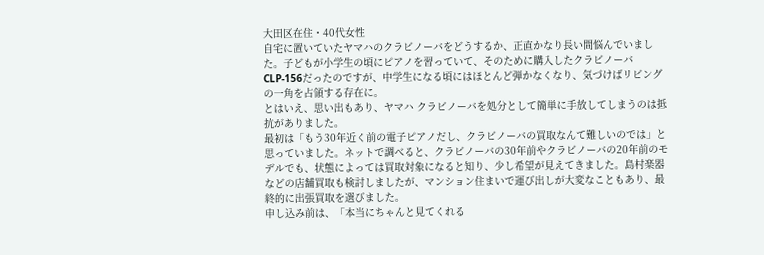大田区在住・40代女性
自宅に置いていたヤマハのクラビノーバをどうするか、正直かなり長い間悩んでいました。子どもが小学生の頃にピアノを習っていて、そのために購入したクラビノーバ CLP-156だったのですが、中学生になる頃にはほとんど弾かなくなり、気づけばリビングの一角を占領する存在に。
とはいえ、思い出もあり、ヤマハ クラビノーバを処分として簡単に手放してしまうのは抵抗がありました。
最初は「もう30年近く前の電子ピアノだし、クラビノーバの買取なんて難しいのでは」と思っていました。ネットで調べると、クラビノーバの30年前やクラビノーバの20年前のモデルでも、状態によっては買取対象になると知り、少し希望が見えてきました。島村楽器などの店舗買取も検討しましたが、マンション住まいで運び出しが大変なこともあり、最終的に出張買取を選びました。
申し込み前は、「本当にちゃんと見てくれる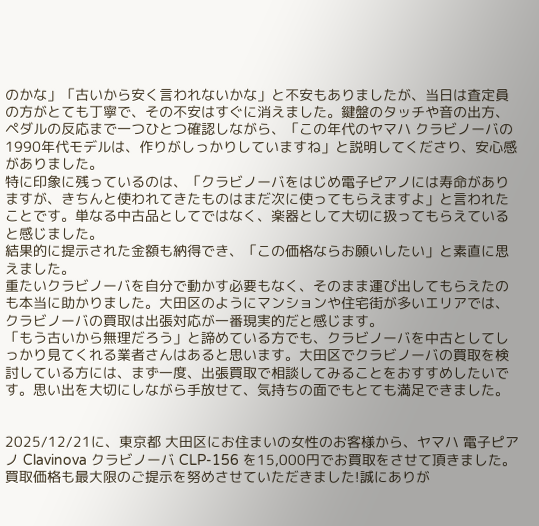のかな」「古いから安く言われないかな」と不安もありましたが、当日は査定員の方がとても丁寧で、その不安はすぐに消えました。鍵盤のタッチや音の出方、ペダルの反応まで一つひとつ確認しながら、「この年代のヤマハ クラビノーバの1990年代モデルは、作りがしっかりしていますね」と説明してくださり、安心感がありました。
特に印象に残っているのは、「クラビノーバをはじめ電子ピアノには寿命がありますが、きちんと使われてきたものはまだ次に使ってもらえますよ」と言われたことです。単なる中古品としてではなく、楽器として大切に扱ってもらえていると感じました。
結果的に提示された金額も納得でき、「この価格ならお願いしたい」と素直に思えました。
重たいクラビノーバを自分で動かす必要もなく、そのまま運び出してもらえたのも本当に助かりました。大田区のようにマンションや住宅街が多いエリアでは、クラビノーバの買取は出張対応が一番現実的だと感じます。
「もう古いから無理だろう」と諦めている方でも、クラビノーバを中古としてしっかり見てくれる業者さんはあると思います。大田区でクラビノーバの買取を検討している方には、まず一度、出張買取で相談してみることをおすすめしたいです。思い出を大切にしながら手放せて、気持ちの面でもとても満足できました。


2025/12/21に、東京都 大田区にお住まいの女性のお客様から、ヤマハ 電子ピアノ Clavinova クラビノーバ CLP-156 を15,000円でお買取をさせて頂きました。買取価格も最大限のご提示を努めさせていただきました!誠にありが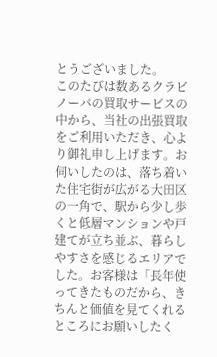とうございました。
このたびは数あるクラビノーバの買取サービスの中から、当社の出張買取をご利用いただき、心より御礼申し上げます。お伺いしたのは、落ち着いた住宅街が広がる大田区の一角で、駅から少し歩くと低層マンションや戸建てが立ち並ぶ、暮らしやすさを感じるエリアでした。お客様は「長年使ってきたものだから、きちんと価値を見てくれるところにお願いしたく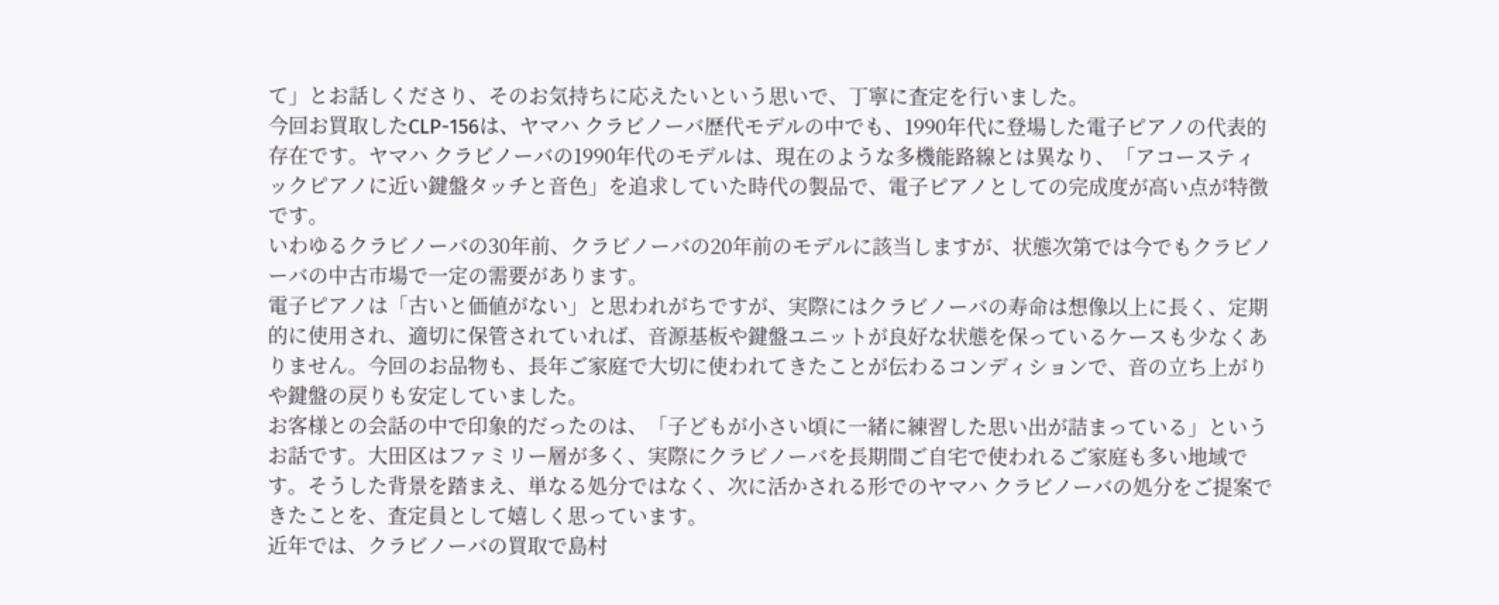て」とお話しくださり、そのお気持ちに応えたいという思いで、丁寧に査定を行いました。
今回お買取したCLP-156は、ヤマハ クラビノーバ歴代モデルの中でも、1990年代に登場した電子ピアノの代表的存在です。ヤマハ クラビノーバの1990年代のモデルは、現在のような多機能路線とは異なり、「アコースティックピアノに近い鍵盤タッチと音色」を追求していた時代の製品で、電子ピアノとしての完成度が高い点が特徴です。
いわゆるクラビノーバの30年前、クラビノーバの20年前のモデルに該当しますが、状態次第では今でもクラビノーバの中古市場で一定の需要があります。
電子ピアノは「古いと価値がない」と思われがちですが、実際にはクラビノーバの寿命は想像以上に長く、定期的に使用され、適切に保管されていれば、音源基板や鍵盤ユニットが良好な状態を保っているケースも少なくありません。今回のお品物も、長年ご家庭で大切に使われてきたことが伝わるコンディションで、音の立ち上がりや鍵盤の戻りも安定していました。
お客様との会話の中で印象的だったのは、「子どもが小さい頃に一緒に練習した思い出が詰まっている」というお話です。大田区はファミリー層が多く、実際にクラビノーバを長期間ご自宅で使われるご家庭も多い地域です。そうした背景を踏まえ、単なる処分ではなく、次に活かされる形でのヤマハ クラビノーバの処分をご提案できたことを、査定員として嬉しく思っています。
近年では、クラビノーバの買取で島村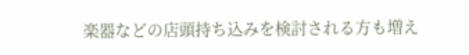楽器などの店頭持ち込みを検討される方も増え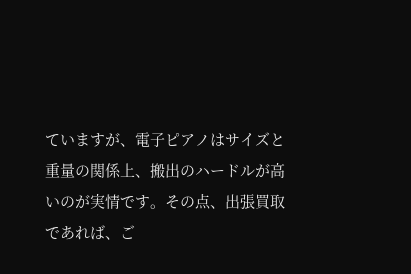ていますが、電子ピアノはサイズと重量の関係上、搬出のハードルが高いのが実情です。その点、出張買取であれば、ご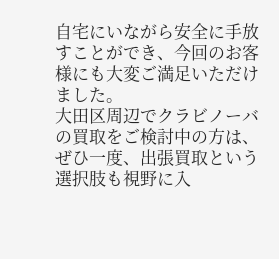自宅にいながら安全に手放すことができ、今回のお客様にも大変ご満足いただけました。
大田区周辺でクラビノーバの買取をご検討中の方は、ぜひ一度、出張買取という選択肢も視野に入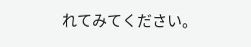れてみてください。